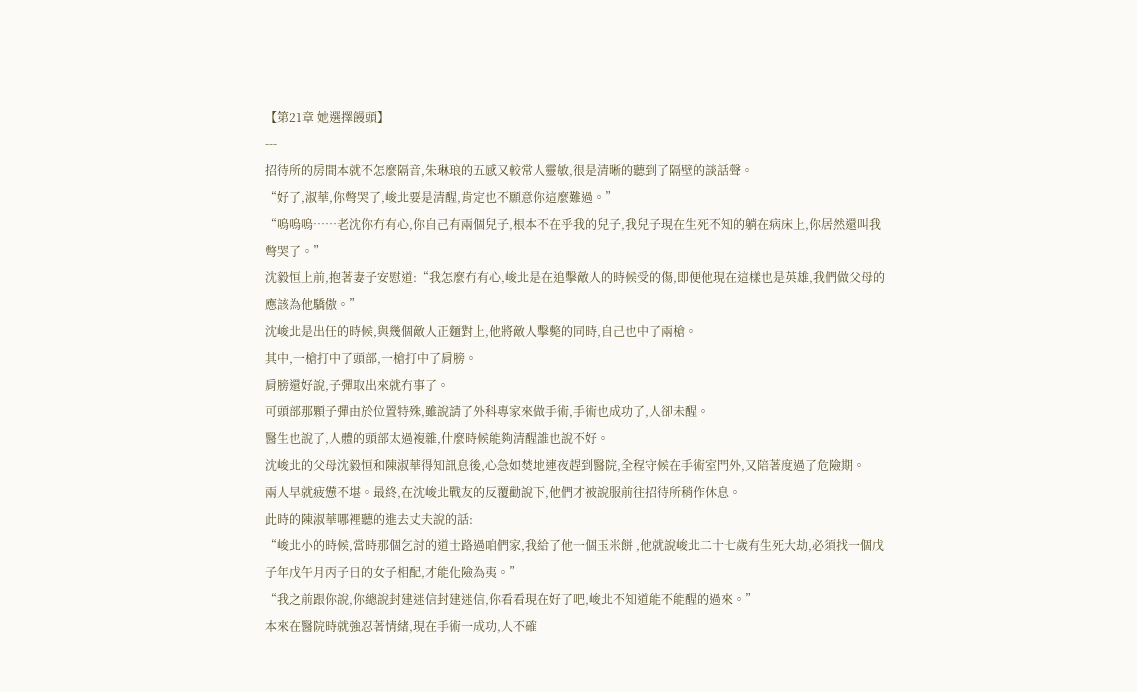【第21章 她選擇饅頭】
---
招待所的房間本就不怎麼隔音,朱琳琅的五感又較常人靈敏,很是清晰的聽到了隔壁的談話聲。
“好了,淑華,你彆哭了,峻北要是清醒,肯定也不願意你這麼難過。”
“嗚嗚嗚……老沈你冇有心,你自己有兩個兒子,根本不在乎我的兒子,我兒子現在生死不知的躺在病床上,你居然還叫我彆哭了。”
沈毅恒上前,抱著妻子安慰道:“我怎麼冇有心,峻北是在追擊敵人的時候受的傷,即便他現在這樣也是英雄,我們做父母的應該為他驕傲。”
沈峻北是出任的時候,與幾個敵人正麵對上,他將敵人擊斃的同時,自己也中了兩槍。
其中,一槍打中了頭部,一槍打中了肩膀。
肩膀還好說,子彈取出來就冇事了。
可頭部那顆子彈由於位置特殊,雖說請了外科專家來做手術,手術也成功了,人卻未醒。
醫生也說了,人體的頭部太過複雜,什麼時候能夠清醒誰也說不好。
沈峻北的父母沈毅恒和陳淑華得知訊息後,心急如焚地連夜趕到醫院,全程守候在手術室門外,又陪著度過了危險期。
兩人早就疲憊不堪。最終,在沈峻北戰友的反覆勸說下,他們才被說服前往招待所稍作休息。
此時的陳淑華哪裡聽的進去丈夫說的話:
“峻北小的時候,當時那個乞討的道士路過咱們家,我給了他一個玉米餅 ,他就說峻北二十七歲有生死大劫,必須找一個戊子年戊午月丙子日的女子相配,才能化險為夷。”
“我之前跟你說,你總說封建迷信封建迷信,你看看現在好了吧,峻北不知道能不能醒的過來。”
本來在醫院時就強忍著情緒,現在手術一成功,人不確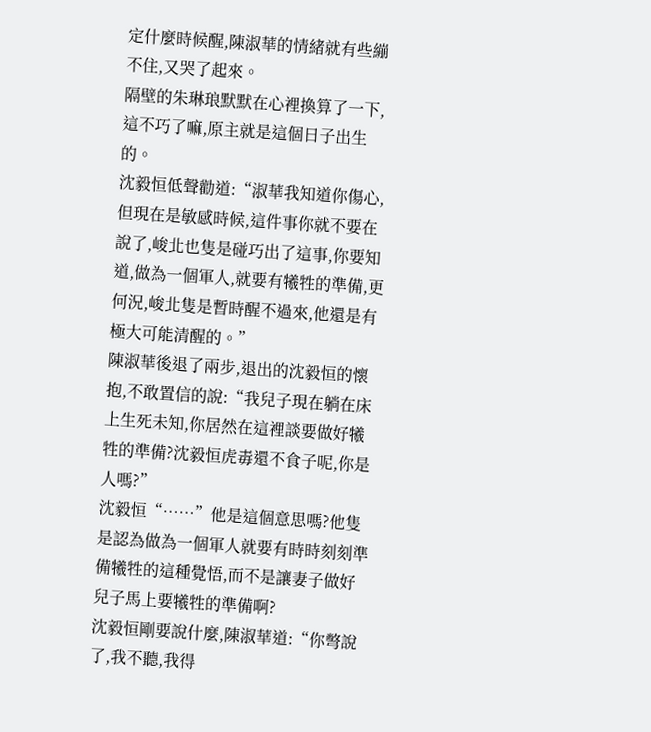定什麼時候醒,陳淑華的情緒就有些繃不住,又哭了起來。
隔壁的朱琳琅默默在心裡換算了一下,這不巧了嘛,原主就是這個日子出生的。
沈毅恒低聲勸道:“淑華我知道你傷心,但現在是敏感時候,這件事你就不要在說了,峻北也隻是碰巧出了這事,你要知道,做為一個軍人,就要有犧牲的準備,更何況,峻北隻是暫時醒不過來,他還是有極大可能清醒的。”
陳淑華後退了兩步,退出的沈毅恒的懷抱,不敢置信的說:“我兒子現在躺在床上生死未知,你居然在這裡談要做好犧牲的準備?沈毅恒虎毒還不食子呢,你是人嗎?”
沈毅恒“……”他是這個意思嗎?他隻是認為做為一個軍人就要有時時刻刻準備犧牲的這種覺悟,而不是讓妻子做好兒子馬上要犧牲的準備啊?
沈毅恒剛要說什麼,陳淑華道:“你彆說了,我不聽,我得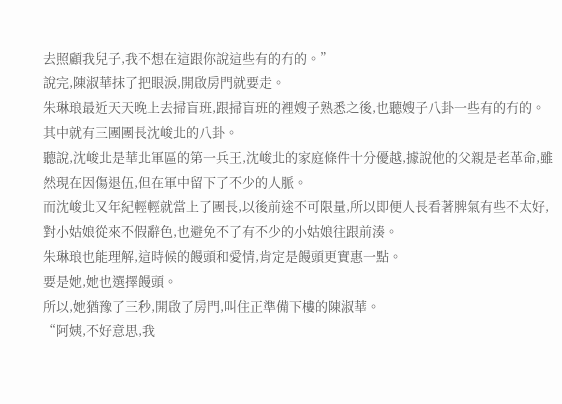去照顧我兒子,我不想在這跟你說這些有的冇的。”
說完,陳淑華抹了把眼淚,開啟房門就要走。
朱琳琅最近天天晚上去掃盲班,跟掃盲班的裡嫂子熟悉之後,也聽嫂子八卦一些有的冇的。
其中就有三團團長沈峻北的八卦。
聽說,沈峻北是華北軍區的第一兵王,沈峻北的家庭條件十分優越,據說他的父親是老革命,雖然現在因傷退伍,但在軍中留下了不少的人脈。
而沈峻北又年紀輕輕就當上了團長,以後前途不可限量,所以即便人長看著脾氣有些不太好,對小姑娘從來不假辭色,也避免不了有不少的小姑娘往跟前湊。
朱琳琅也能理解,這時候的饅頭和愛情,肯定是饅頭更實惠一點。
要是她,她也選擇饅頭。
所以,她猶豫了三秒,開啟了房門,叫住正準備下樓的陳淑華。
“阿姨,不好意思,我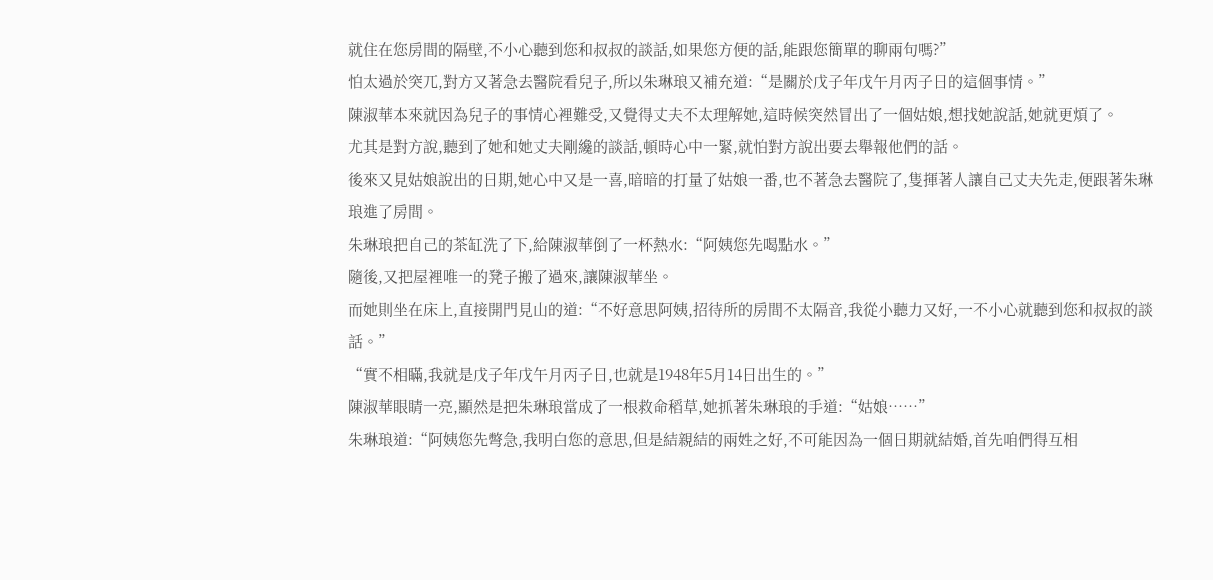就住在您房間的隔壁,不小心聽到您和叔叔的談話,如果您方便的話,能跟您簡單的聊兩句嗎?”
怕太過於突兀,對方又著急去醫院看兒子,所以朱琳琅又補充道:“是關於戊子年戊午月丙子日的這個事情。”
陳淑華本來就因為兒子的事情心裡難受,又覺得丈夫不太理解她,這時候突然冒出了一個姑娘,想找她說話,她就更煩了。
尤其是對方說,聽到了她和她丈夫剛纔的談話,頓時心中一緊,就怕對方說出要去舉報他們的話。
後來又見姑娘說出的日期,她心中又是一喜,暗暗的打量了姑娘一番,也不著急去醫院了,隻揮著人讓自己丈夫先走,便跟著朱琳琅進了房間。
朱琳琅把自己的茶缸洗了下,給陳淑華倒了一杯熱水:“阿姨您先喝點水。”
隨後,又把屋裡唯一的凳子搬了過來,讓陳淑華坐。
而她則坐在床上,直接開門見山的道:“不好意思阿姨,招待所的房間不太隔音,我從小聽力又好,一不小心就聽到您和叔叔的談話。”
“實不相瞞,我就是戊子年戊午月丙子日,也就是1948年5月14日出生的。”
陳淑華眼睛一亮,顯然是把朱琳琅當成了一根救命稻草,她抓著朱琳琅的手道:“姑娘……”
朱琳琅道:“阿姨您先彆急,我明白您的意思,但是結親結的兩姓之好,不可能因為一個日期就結婚,首先咱們得互相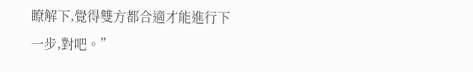瞭解下,覺得雙方都合適才能進行下一步,對吧。”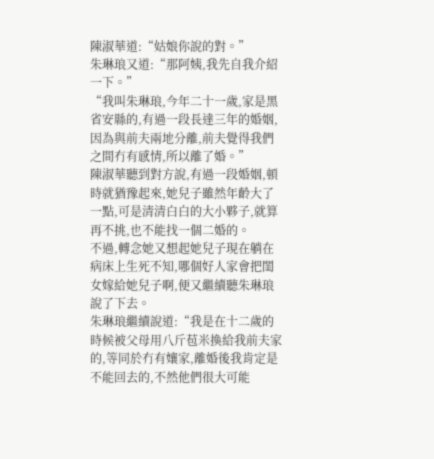陳淑華道:“姑娘你說的對。”
朱琳琅又道:“那阿姨,我先自我介紹一下。”
“我叫朱琳琅,今年二十一歲,家是黑省安縣的,有過一段長達三年的婚姻,因為與前夫兩地分離,前夫覺得我們之間冇有感情,所以離了婚。”
陳淑華聽到對方說,有過一段婚姻,頓時就猶豫起來,她兒子雖然年齡大了一點,可是清清白白的大小夥子,就算再不挑,也不能找一個二婚的。
不過,轉念她又想起她兒子現在躺在病床上生死不知,哪個好人家會把閨女嫁給她兒子啊,便又繼續聽朱琳琅說了下去。
朱琳琅繼續說道:“我是在十二歲的時候被父母用八斤苞米換給我前夫家的,等同於冇有孃家,離婚後我肯定是不能回去的,不然他們很大可能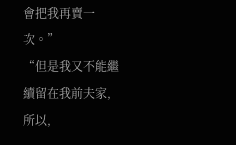會把我再賣一次。”
“但是我又不能繼續留在我前夫家,所以,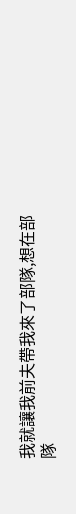我就讓我前夫帶我來了部隊,想在部隊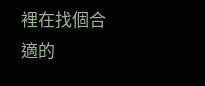裡在找個合適的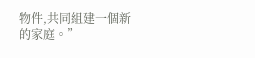物件,共同組建一個新的家庭。”